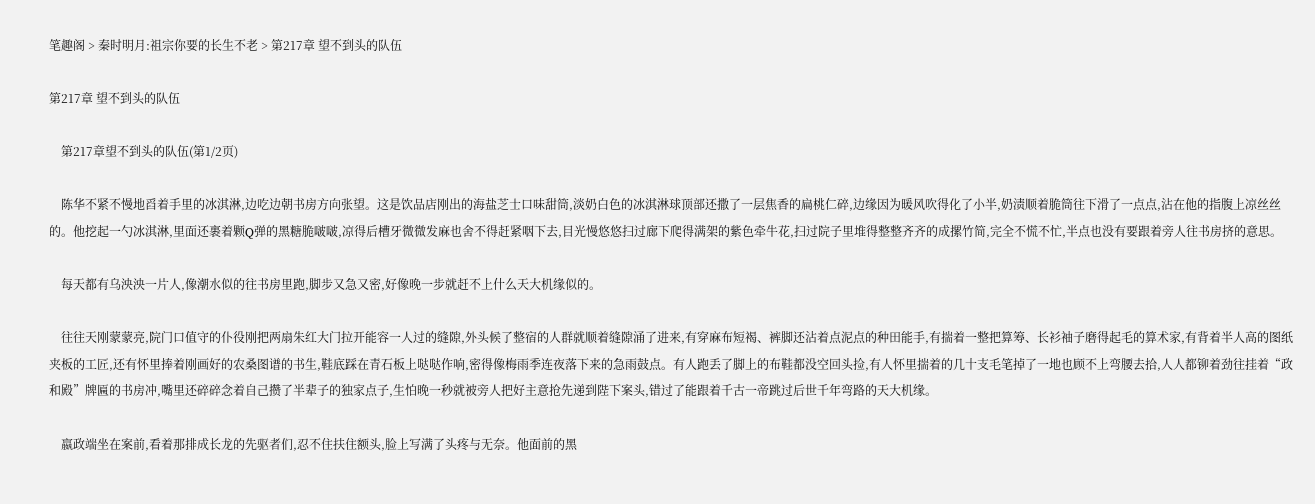笔趣阁 > 秦时明月:祖宗你要的长生不老 > 第217章 望不到头的队伍

第217章 望不到头的队伍

    第217章望不到头的队伍(第1/2页)

    陈华不紧不慢地舀着手里的冰淇淋,边吃边朝书房方向张望。这是饮品店刚出的海盐芝士口味甜筒,淡奶白色的冰淇淋球顶部还撒了一层焦香的扁桃仁碎,边缘因为暖风吹得化了小半,奶渍顺着脆筒往下滑了一点点,沾在他的指腹上凉丝丝的。他挖起一勺冰淇淋,里面还裹着颗Q弹的黑糖脆啵啵,凉得后槽牙微微发麻也舍不得赶紧咽下去,目光慢悠悠扫过廊下爬得满架的紫色牵牛花,扫过院子里堆得整整齐齐的成摞竹简,完全不慌不忙,半点也没有要跟着旁人往书房挤的意思。

    每天都有乌泱泱一片人,像潮水似的往书房里跑,脚步又急又密,好像晚一步就赶不上什么天大机缘似的。

    往往天刚蒙蒙亮,院门口值守的仆役刚把两扇朱红大门拉开能容一人过的缝隙,外头候了整宿的人群就顺着缝隙涌了进来,有穿麻布短褐、裤脚还沾着点泥点的种田能手,有揣着一整把算筹、长衫袖子磨得起毛的算术家,有背着半人高的图纸夹板的工匠,还有怀里捧着刚画好的农桑图谱的书生,鞋底踩在青石板上哒哒作响,密得像梅雨季连夜落下来的急雨鼓点。有人跑丢了脚上的布鞋都没空回头捡,有人怀里揣着的几十支毛笔掉了一地也顾不上弯腰去拾,人人都铆着劲往挂着“政和殿”牌匾的书房冲,嘴里还碎碎念着自己攒了半辈子的独家点子,生怕晚一秒就被旁人把好主意抢先递到陛下案头,错过了能跟着千古一帝跳过后世千年弯路的天大机缘。

    嬴政端坐在案前,看着那排成长龙的先驱者们,忍不住扶住额头,脸上写满了头疼与无奈。他面前的黑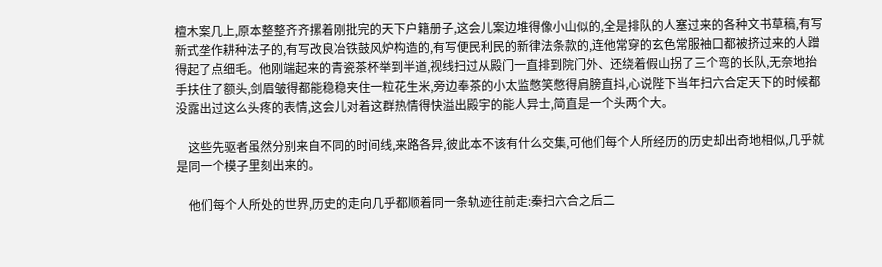檀木案几上,原本整整齐齐摞着刚批完的天下户籍册子,这会儿案边堆得像小山似的,全是排队的人塞过来的各种文书草稿,有写新式垄作耕种法子的,有写改良冶铁鼓风炉构造的,有写便民利民的新律法条款的,连他常穿的玄色常服袖口都被挤过来的人蹭得起了点细毛。他刚端起来的青瓷茶杯举到半道,视线扫过从殿门一直排到院门外、还绕着假山拐了三个弯的长队,无奈地抬手扶住了额头,剑眉皱得都能稳稳夹住一粒花生米,旁边奉茶的小太监憋笑憋得肩膀直抖,心说陛下当年扫六合定天下的时候都没露出过这么头疼的表情,这会儿对着这群热情得快溢出殿宇的能人异士,简直是一个头两个大。

    这些先驱者虽然分别来自不同的时间线,来路各异,彼此本不该有什么交集,可他们每个人所经历的历史却出奇地相似,几乎就是同一个模子里刻出来的。

    他们每个人所处的世界,历史的走向几乎都顺着同一条轨迹往前走:秦扫六合之后二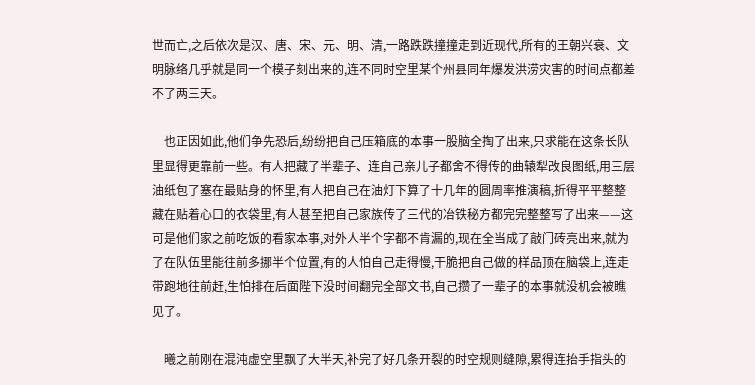世而亡,之后依次是汉、唐、宋、元、明、清,一路跌跌撞撞走到近现代,所有的王朝兴衰、文明脉络几乎就是同一个模子刻出来的,连不同时空里某个州县同年爆发洪涝灾害的时间点都差不了两三天。

    也正因如此,他们争先恐后,纷纷把自己压箱底的本事一股脑全掏了出来,只求能在这条长队里显得更靠前一些。有人把藏了半辈子、连自己亲儿子都舍不得传的曲辕犁改良图纸,用三层油纸包了塞在最贴身的怀里,有人把自己在油灯下算了十几年的圆周率推演稿,折得平平整整藏在贴着心口的衣袋里,有人甚至把自己家族传了三代的冶铁秘方都完完整整写了出来——这可是他们家之前吃饭的看家本事,对外人半个字都不肯漏的,现在全当成了敲门砖亮出来,就为了在队伍里能往前多挪半个位置,有的人怕自己走得慢,干脆把自己做的样品顶在脑袋上,连走带跑地往前赶,生怕排在后面陛下没时间翻完全部文书,自己攒了一辈子的本事就没机会被瞧见了。

    曦之前刚在混沌虚空里飘了大半天,补完了好几条开裂的时空规则缝隙,累得连抬手指头的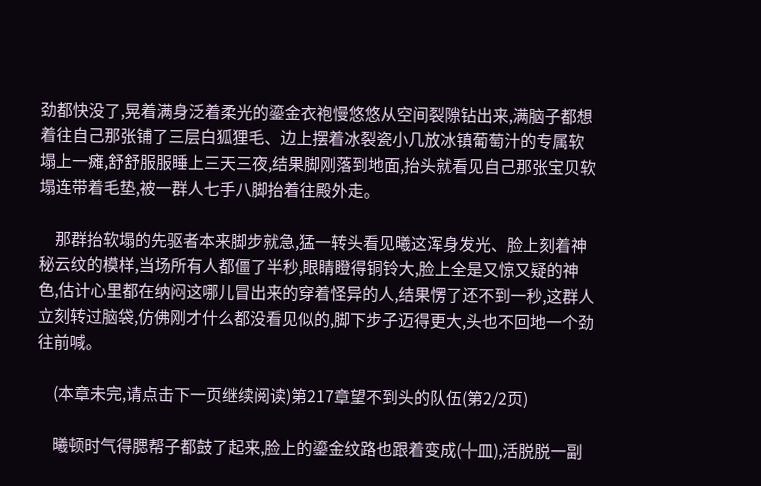劲都快没了,晃着满身泛着柔光的鎏金衣袍慢悠悠从空间裂隙钻出来,满脑子都想着往自己那张铺了三层白狐狸毛、边上摆着冰裂瓷小几放冰镇葡萄汁的专属软塌上一瘫,舒舒服服睡上三天三夜,结果脚刚落到地面,抬头就看见自己那张宝贝软塌连带着毛垫,被一群人七手八脚抬着往殿外走。

    那群抬软塌的先驱者本来脚步就急,猛一转头看见曦这浑身发光、脸上刻着神秘云纹的模样,当场所有人都僵了半秒,眼睛瞪得铜铃大,脸上全是又惊又疑的神色,估计心里都在纳闷这哪儿冒出来的穿着怪异的人,结果愣了还不到一秒,这群人立刻转过脑袋,仿佛刚才什么都没看见似的,脚下步子迈得更大,头也不回地一个劲往前喊。

    (本章未完,请点击下一页继续阅读)第217章望不到头的队伍(第2/2页)

    曦顿时气得腮帮子都鼓了起来,脸上的鎏金纹路也跟着变成(╬皿),活脱脱一副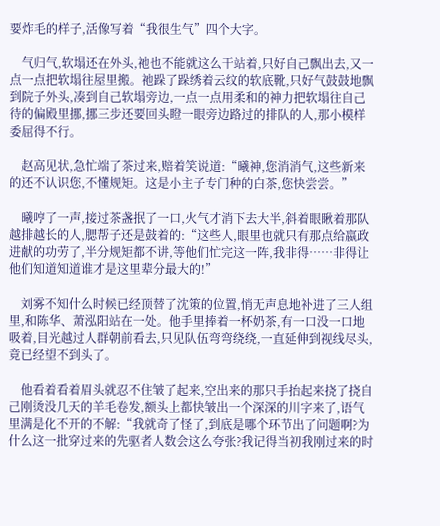要炸毛的样子,活像写着“我很生气”四个大字。

    气归气,软塌还在外头,祂也不能就这么干站着,只好自己飘出去,又一点一点把软塌往屋里搬。祂跺了跺绣着云纹的软底靴,只好气鼓鼓地飘到院子外头,凑到自己软塌旁边,一点一点用柔和的神力把软塌往自己待的偏殿里挪,挪三步还要回头瞪一眼旁边路过的排队的人,那小模样委屈得不行。

    赵高见状,急忙端了茶过来,赔着笑说道:“曦神,您消消气,这些新来的还不认识您,不懂规矩。这是小主子专门种的白茶,您快尝尝。”

    曦哼了一声,接过茶盏抿了一口,火气才消下去大半,斜着眼瞅着那队越排越长的人,腮帮子还是鼓着的:“这些人,眼里也就只有那点给嬴政进献的功劳了,半分规矩都不讲,等他们忙完这一阵,我非得……非得让他们知道知道谁才是这里辈分最大的!”

    刘雾不知什么时候已经顶替了沈策的位置,悄无声息地补进了三人组里,和陈华、萧泓阳站在一处。他手里捧着一杯奶茶,有一口没一口地吸着,目光越过人群朝前看去,只见队伍弯弯绕绕,一直延伸到视线尽头,竟已经望不到头了。

    他看着看着眉头就忍不住皱了起来,空出来的那只手抬起来挠了挠自己刚烫没几天的羊毛卷发,额头上都快皱出一个深深的川字来了,语气里满是化不开的不解:“我就奇了怪了,到底是哪个环节出了问题啊?为什么这一批穿过来的先驱者人数会这么夸张?我记得当初我刚过来的时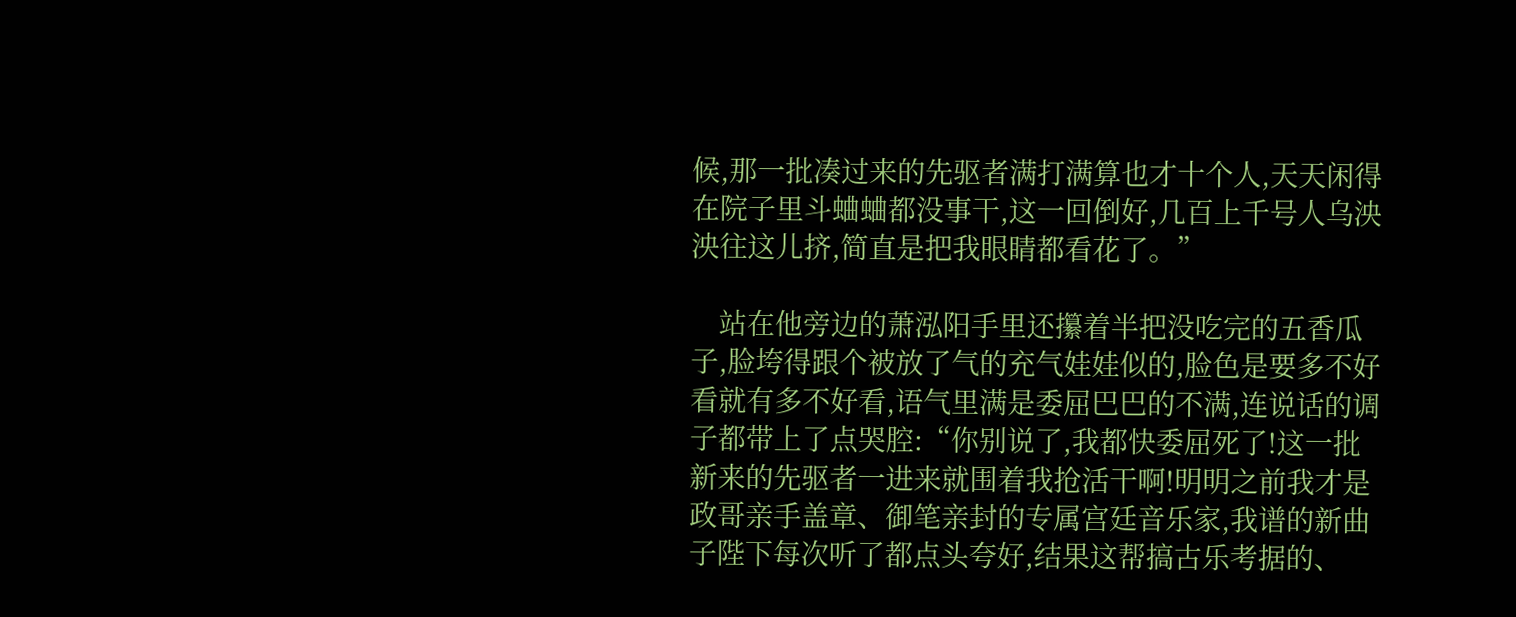候,那一批凑过来的先驱者满打满算也才十个人,天天闲得在院子里斗蛐蛐都没事干,这一回倒好,几百上千号人乌泱泱往这儿挤,简直是把我眼睛都看花了。”

    站在他旁边的萧泓阳手里还攥着半把没吃完的五香瓜子,脸垮得跟个被放了气的充气娃娃似的,脸色是要多不好看就有多不好看,语气里满是委屈巴巴的不满,连说话的调子都带上了点哭腔:“你别说了,我都快委屈死了!这一批新来的先驱者一进来就围着我抢活干啊!明明之前我才是政哥亲手盖章、御笔亲封的专属宫廷音乐家,我谱的新曲子陛下每次听了都点头夸好,结果这帮搞古乐考据的、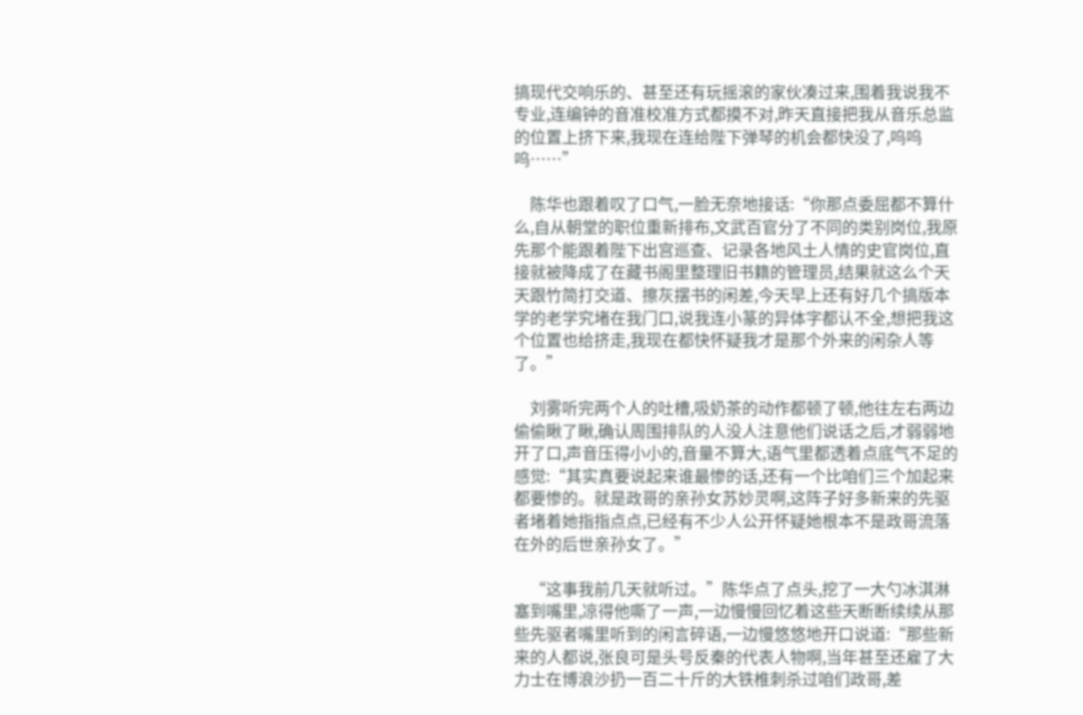搞现代交响乐的、甚至还有玩摇滚的家伙凑过来,围着我说我不专业,连编钟的音准校准方式都摸不对,昨天直接把我从音乐总监的位置上挤下来,我现在连给陛下弹琴的机会都快没了,呜呜呜……”

    陈华也跟着叹了口气,一脸无奈地接话:“你那点委屈都不算什么,自从朝堂的职位重新排布,文武百官分了不同的类别岗位,我原先那个能跟着陛下出宫巡查、记录各地风土人情的史官岗位,直接就被降成了在藏书阁里整理旧书籍的管理员,结果就这么个天天跟竹简打交道、擦灰摆书的闲差,今天早上还有好几个搞版本学的老学究堵在我门口,说我连小篆的异体字都认不全,想把我这个位置也给挤走,我现在都快怀疑我才是那个外来的闲杂人等了。”

    刘雾听完两个人的吐槽,吸奶茶的动作都顿了顿,他往左右两边偷偷瞅了瞅,确认周围排队的人没人注意他们说话之后,才弱弱地开了口,声音压得小小的,音量不算大,语气里都透着点底气不足的感觉:“其实真要说起来谁最惨的话,还有一个比咱们三个加起来都要惨的。就是政哥的亲孙女苏妙灵啊,这阵子好多新来的先驱者堵着她指指点点,已经有不少人公开怀疑她根本不是政哥流落在外的后世亲孙女了。”

    “这事我前几天就听过。”陈华点了点头,挖了一大勺冰淇淋塞到嘴里,凉得他嘶了一声,一边慢慢回忆着这些天断断续续从那些先驱者嘴里听到的闲言碎语,一边慢悠悠地开口说道:“那些新来的人都说,张良可是头号反秦的代表人物啊,当年甚至还雇了大力士在博浪沙扔一百二十斤的大铁椎刺杀过咱们政哥,差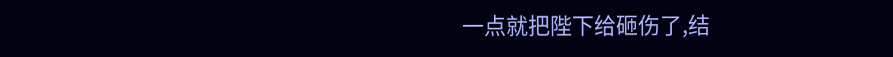一点就把陛下给砸伤了,结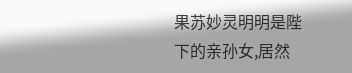果苏妙灵明明是陛下的亲孙女,居然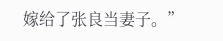嫁给了张良当妻子。”